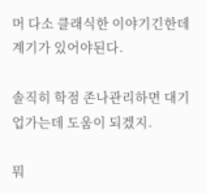머 다소 클래식한 이야기긴한데 계기가 있어야된다.

솔직히 학점 존나관리하면 대기업가는데 도움이 되겠지.

뭐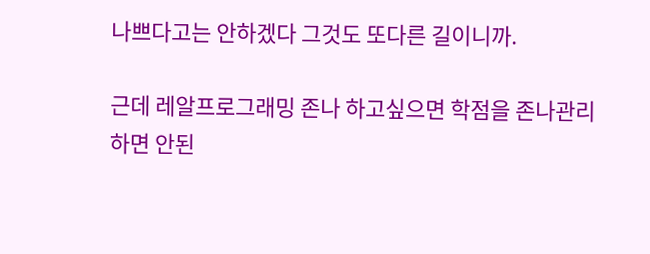나쁘다고는 안하겠다 그것도 또다른 길이니까.

근데 레알프로그래밍 존나 하고싶으면 학점을 존나관리하면 안된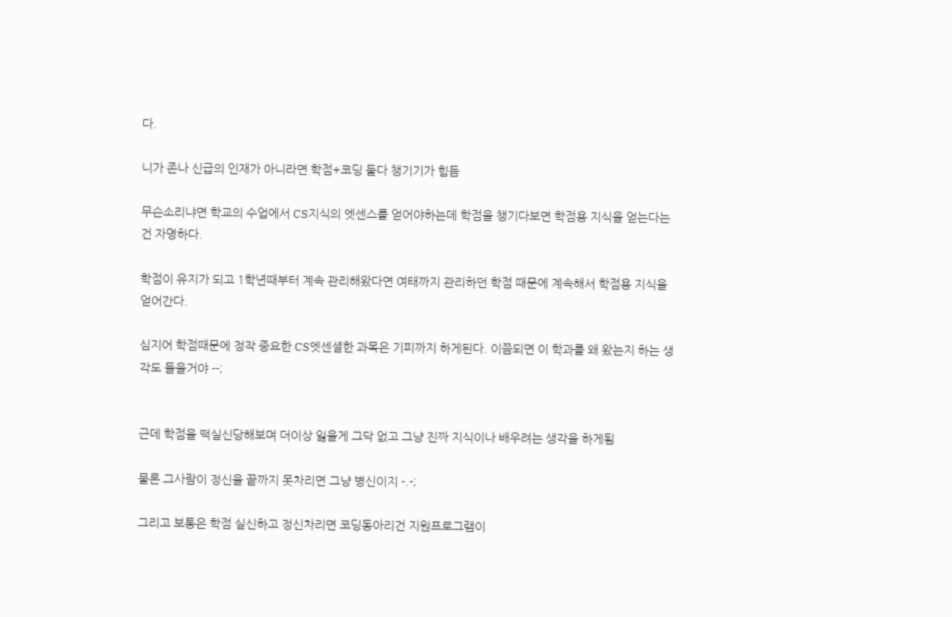다.

니가 존나 신급의 인재가 아니라면 학점+코딩 둘다 챙기기가 힘듬

무슨소리냐면 학교의 수업에서 CS지식의 엣센스를 얻어야하는데 학점을 챙기다보면 학점용 지식을 얻는다는건 자명하다.

학점이 유지가 되고 1학년때부터 계속 관리해왔다면 여태까지 관리하던 학점 때문에 계속해서 학점용 지식을 얻어간다.

심지어 학점때문에 정작 중요한 CS엣센셜한 과목은 기피까지 하게된다. 이쯤되면 이 학과를 왜 왔는지 하는 생각도 들을거야 --;


근데 학점을 떡실신당해보며 더이상 잃을게 그닥 없고 그냥 진짜 지식이나 배우려는 생각을 하게됨

물론 그사람이 정신을 끝까지 못차리면 그냥 병신이지 -.-;

그리고 보통은 학점 실신하고 정신차리면 코딩동아리건 지원프로그램이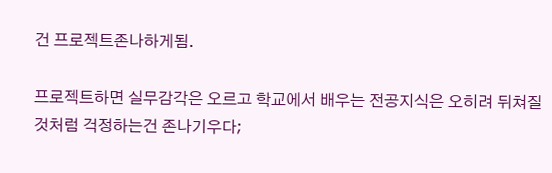건 프로젝트존나하게됨.

프로젝트하면 실무감각은 오르고 학교에서 배우는 전공지식은 오히려 뒤쳐질것처럼 걱정하는건 존나기우다;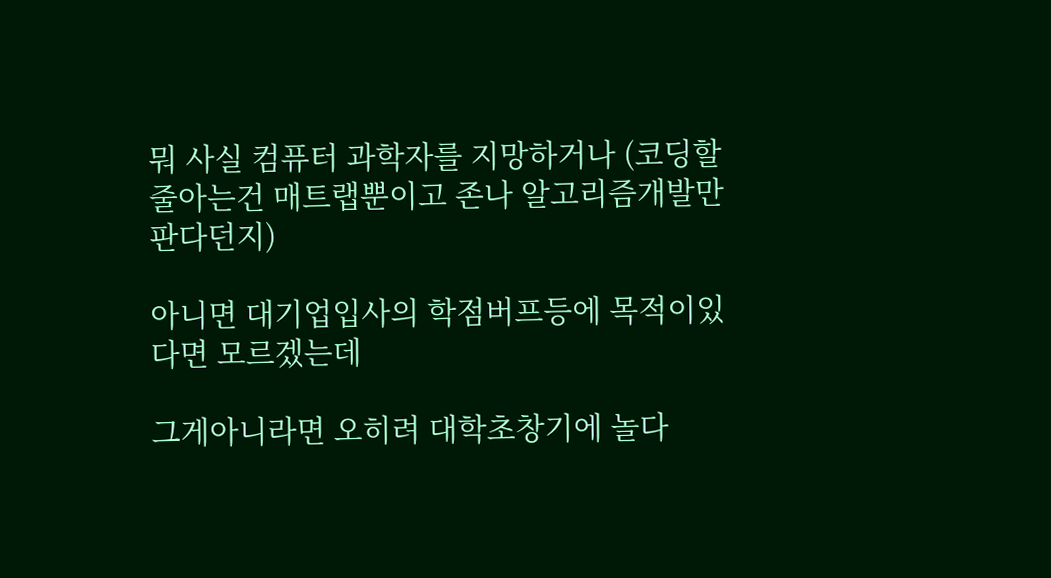뭐 사실 컴퓨터 과학자를 지망하거나 (코딩할줄아는건 매트랩뿐이고 존나 알고리즘개발만 판다던지)

아니면 대기업입사의 학점버프등에 목적이있다면 모르겠는데

그게아니라면 오히려 대학초창기에 놀다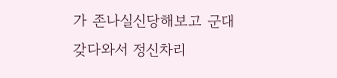가 존나실신당해보고 군대갖다와서 정신차리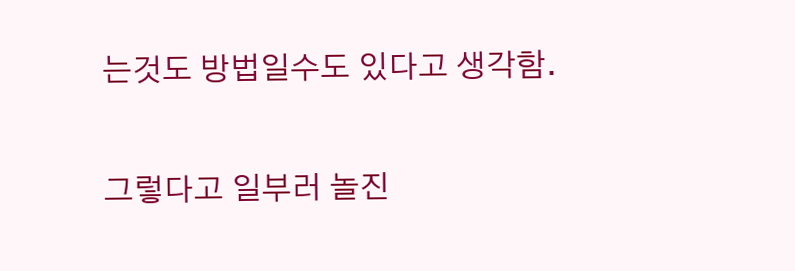는것도 방법일수도 있다고 생각함.


그렇다고 일부러 놀진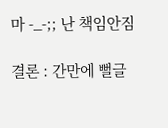마 -_-;; 난 책임안짐

결론 : 간만에 뻘글